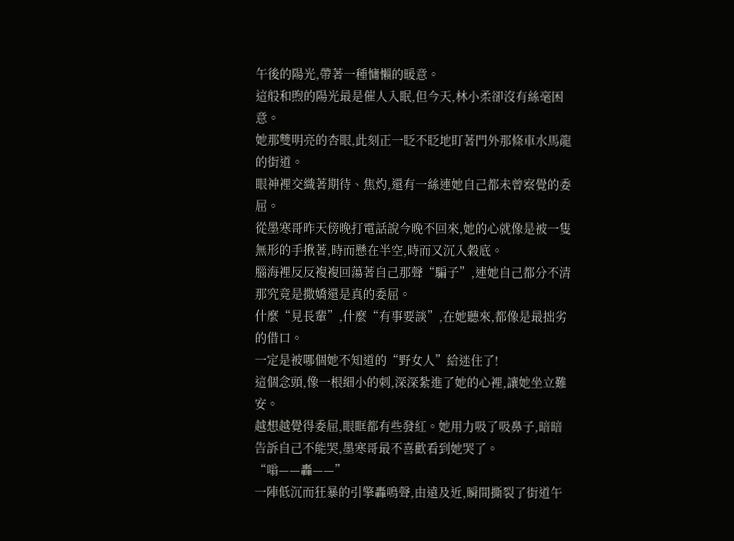午後的陽光,帶著一種慵懶的暖意。
這般和煦的陽光最是催人入眠,但今天,林小柔卻沒有絲毫困意。
她那雙明亮的杏眼,此刻正一眨不眨地盯著門外那條車水馬龍的街道。
眼神裡交織著期待、焦灼,還有一絲連她自己都未曾察覺的委屈。
從墨寒哥昨天傍晚打電話說今晚不回來,她的心就像是被一隻無形的手揪著,時而懸在半空,時而又沉入穀底。
腦海裡反反複複回蕩著自己那聲“騙子”,連她自己都分不清那究竟是撒嬌還是真的委屈。
什麼“見長輩”,什麼“有事要談”,在她聽來,都像是最拙劣的借口。
一定是被哪個她不知道的“野女人”給迷住了!
這個念頭,像一根細小的刺,深深紮進了她的心裡,讓她坐立難安。
越想越覺得委屈,眼眶都有些發紅。她用力吸了吸鼻子,暗暗告訴自己不能哭,墨寒哥最不喜歡看到她哭了。
“嗡——轟——”
一陣低沉而狂暴的引擎轟鳴聲,由遠及近,瞬間撕裂了街道午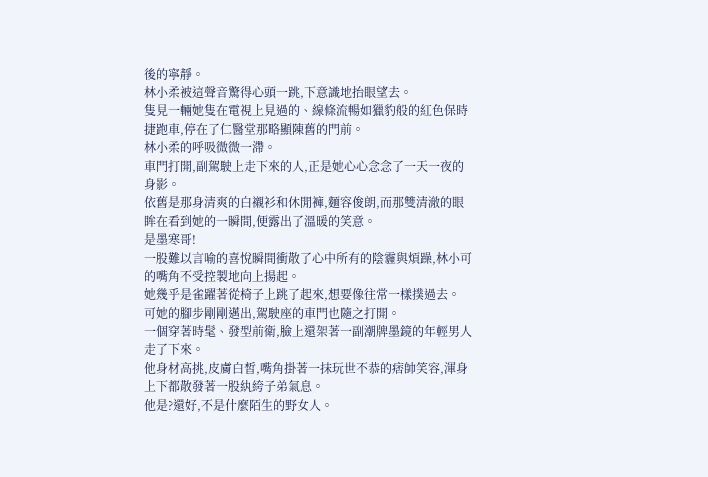後的寧靜。
林小柔被這聲音驚得心頭一跳,下意識地抬眼望去。
隻見一輛她隻在電視上見過的、線條流暢如獵豹般的紅色保時捷跑車,停在了仁醫堂那略顯陳舊的門前。
林小柔的呼吸微微一滯。
車門打開,副駕駛上走下來的人,正是她心心念念了一天一夜的身影。
依舊是那身清爽的白襯衫和休閒褲,麵容俊朗,而那雙清澈的眼眸在看到她的一瞬間,便露出了溫暖的笑意。
是墨寒哥!
一股難以言喻的喜悅瞬間衝散了心中所有的陰霾與煩躁,林小可的嘴角不受控製地向上揚起。
她幾乎是雀躍著從椅子上跳了起來,想要像往常一樣撲過去。
可她的腳步剛剛邁出,駕駛座的車門也隨之打開。
一個穿著時髦、發型前衛,臉上還架著一副潮牌墨鏡的年輕男人走了下來。
他身材高挑,皮膚白皙,嘴角掛著一抹玩世不恭的痞帥笑容,渾身上下都散發著一股紈絝子弟氣息。
他是?還好,不是什麼陌生的野女人。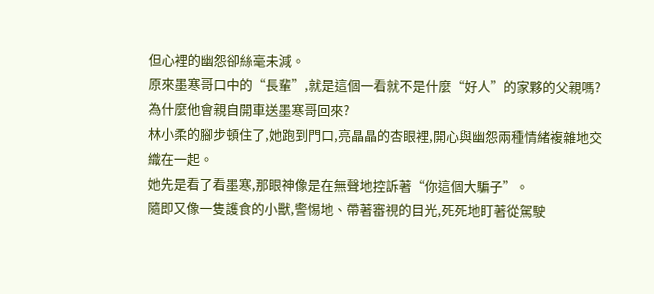但心裡的幽怨卻絲毫未減。
原來墨寒哥口中的“長輩”,就是這個一看就不是什麼“好人”的家夥的父親嗎?
為什麼他會親自開車送墨寒哥回來?
林小柔的腳步頓住了,她跑到門口,亮晶晶的杏眼裡,開心與幽怨兩種情緒複雜地交織在一起。
她先是看了看墨寒,那眼神像是在無聲地控訴著“你這個大騙子”。
隨即又像一隻護食的小獸,警惕地、帶著審視的目光,死死地盯著從駕駛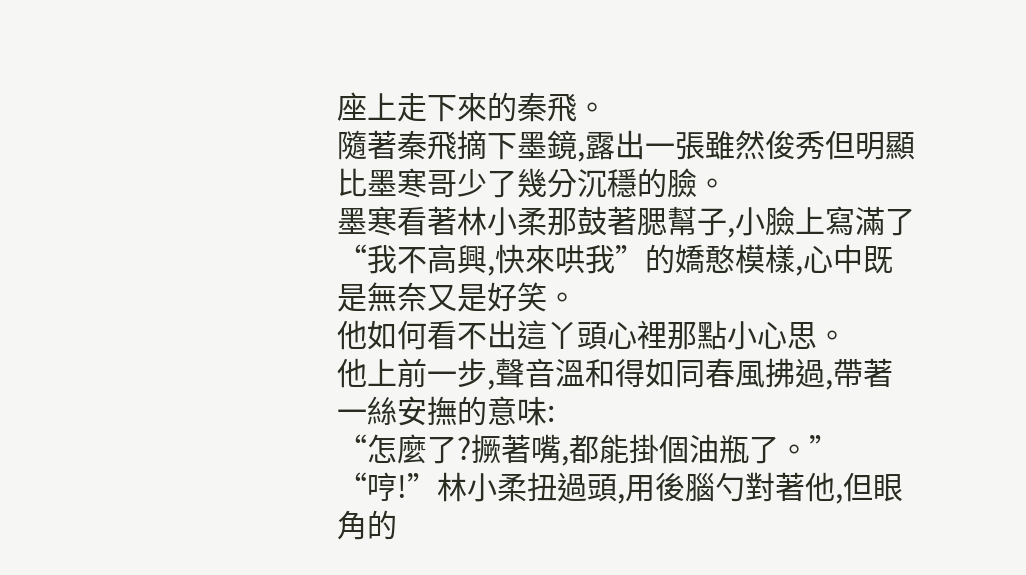座上走下來的秦飛。
隨著秦飛摘下墨鏡,露出一張雖然俊秀但明顯比墨寒哥少了幾分沉穩的臉。
墨寒看著林小柔那鼓著腮幫子,小臉上寫滿了“我不高興,快來哄我”的嬌憨模樣,心中既是無奈又是好笑。
他如何看不出這丫頭心裡那點小心思。
他上前一步,聲音溫和得如同春風拂過,帶著一絲安撫的意味:
“怎麼了?撅著嘴,都能掛個油瓶了。”
“哼!”林小柔扭過頭,用後腦勺對著他,但眼角的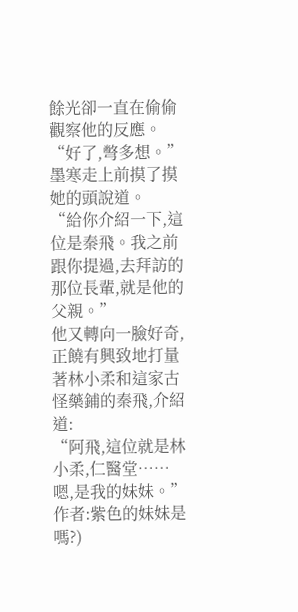餘光卻一直在偷偷觀察他的反應。
“好了,彆多想。”墨寒走上前摸了摸她的頭說道。
“給你介紹一下,這位是秦飛。我之前跟你提過,去拜訪的那位長輩,就是他的父親。”
他又轉向一臉好奇,正饒有興致地打量著林小柔和這家古怪藥鋪的秦飛,介紹道:
“阿飛,這位就是林小柔,仁醫堂……嗯,是我的妹妹。”作者:紫色的妹妹是嗎?)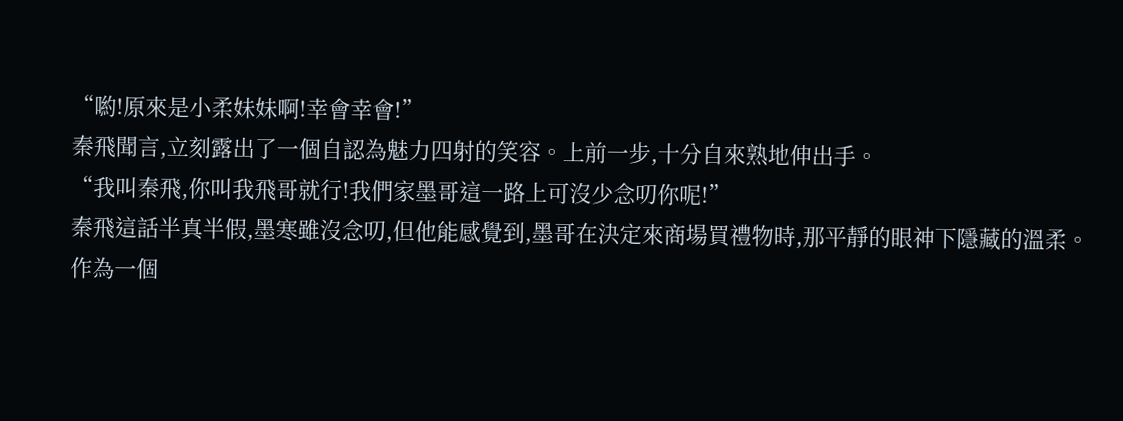“喲!原來是小柔妹妹啊!幸會幸會!”
秦飛聞言,立刻露出了一個自認為魅力四射的笑容。上前一步,十分自來熟地伸出手。
“我叫秦飛,你叫我飛哥就行!我們家墨哥這一路上可沒少念叨你呢!”
秦飛這話半真半假,墨寒雖沒念叨,但他能感覺到,墨哥在決定來商場買禮物時,那平靜的眼神下隱藏的溫柔。
作為一個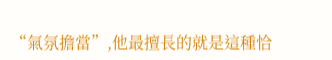“氣氛擔當”,他最擅長的就是這種恰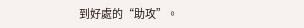到好處的“助攻”。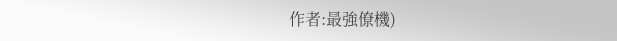作者:最強僚機)